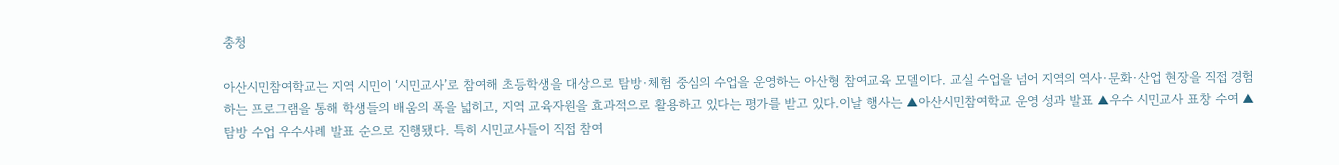충청

아산시민참여학교는 지역 시민이 ‘시민교사’로 참여해 초등학생을 대상으로 탐방·체험 중심의 수업을 운영하는 아산형 참여교육 모델이다. 교실 수업을 넘어 지역의 역사·문화·산업 현장을 직접 경험하는 프로그램을 통해 학생들의 배움의 폭을 넓히고, 지역 교육자원을 효과적으로 활용하고 있다는 평가를 받고 있다.이날 행사는 ▲아산시민참여학교 운영 성과 발표 ▲우수 시민교사 표창 수여 ▲탐방 수업 우수사례 발표 순으로 진행됐다. 특히 시민교사들이 직접 참여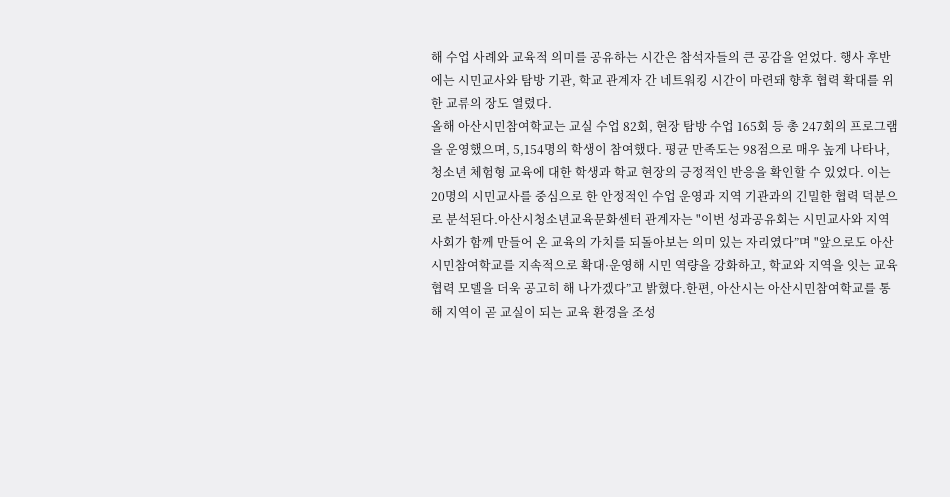해 수업 사례와 교육적 의미를 공유하는 시간은 참석자들의 큰 공감을 얻었다. 행사 후반에는 시민교사와 탐방 기관, 학교 관계자 간 네트워킹 시간이 마련돼 향후 협력 확대를 위한 교류의 장도 열렸다.
올해 아산시민참여학교는 교실 수업 82회, 현장 탐방 수업 165회 등 총 247회의 프로그램을 운영했으며, 5,154명의 학생이 참여했다. 평균 만족도는 98점으로 매우 높게 나타나, 청소년 체험형 교육에 대한 학생과 학교 현장의 긍정적인 반응을 확인할 수 있었다. 이는 20명의 시민교사를 중심으로 한 안정적인 수업 운영과 지역 기관과의 긴밀한 협력 덕분으로 분석된다.아산시청소년교육문화센터 관계자는 "이번 성과공유회는 시민교사와 지역사회가 함께 만들어 온 교육의 가치를 되돌아보는 의미 있는 자리였다”며 "앞으로도 아산시민참여학교를 지속적으로 확대·운영해 시민 역량을 강화하고, 학교와 지역을 잇는 교육 협력 모델을 더욱 공고히 해 나가겠다”고 밝혔다.한편, 아산시는 아산시민참여학교를 통해 지역이 곧 교실이 되는 교육 환경을 조성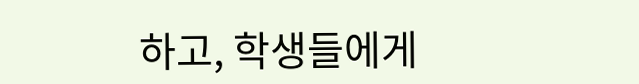하고, 학생들에게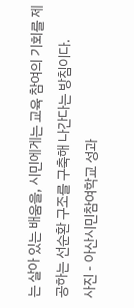는 살아 있는 배움을, 시민에게는 교육 참여의 기회를 제공하는 선순환 구조를 구축해 나간다는 방침이다.
사진 - 아산시민참여학교 성과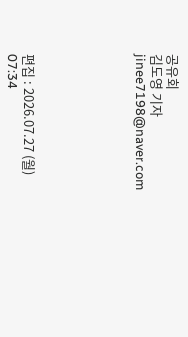공유회
김도영 기자 jinee7198@naver.com






편집 : 2026.07.27 (월) 07:34